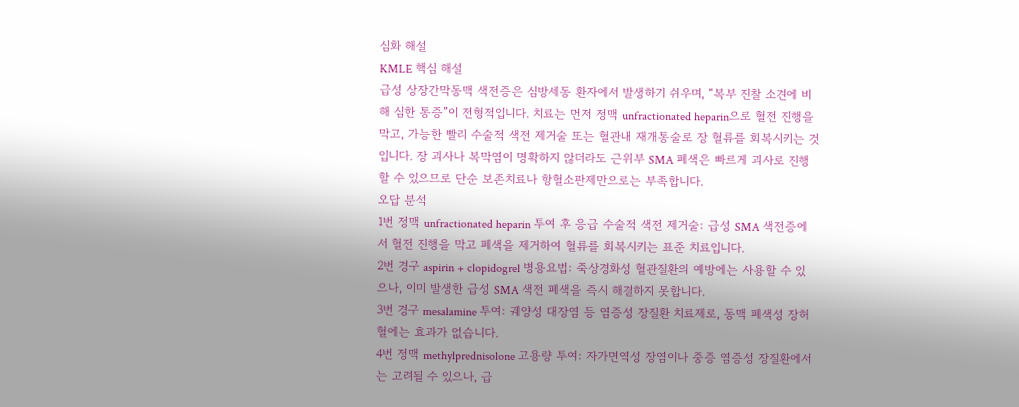심화 해설
KMLE 핵심 해설
급성 상장간막동맥 색전증은 심방세동 환자에서 발생하기 쉬우며, “복부 진찰 소견에 비해 심한 통증”이 전형적입니다. 치료는 먼저 정맥 unfractionated heparin으로 혈전 진행을 막고, 가능한 빨리 수술적 색전 제거술 또는 혈관내 재개통술로 장 혈류를 회복시키는 것입니다. 장 괴사나 복막염이 명확하지 않더라도 근위부 SMA 폐색은 빠르게 괴사로 진행할 수 있으므로 단순 보존치료나 항혈소판제만으로는 부족합니다.
오답 분석
1번 정맥 unfractionated heparin 투여 후 응급 수술적 색전 제거술: 급성 SMA 색전증에서 혈전 진행을 막고 폐색을 제거하여 혈류를 회복시키는 표준 치료입니다.
2번 경구 aspirin + clopidogrel 병용요법: 죽상경화성 혈관질환의 예방에는 사용할 수 있으나, 이미 발생한 급성 SMA 색전 폐색을 즉시 해결하지 못합니다.
3번 경구 mesalamine 투여: 궤양성 대장염 등 염증성 장질환 치료제로, 동맥 폐색성 장허혈에는 효과가 없습니다.
4번 정맥 methylprednisolone 고용량 투여: 자가면역성 장염이나 중증 염증성 장질환에서는 고려될 수 있으나, 급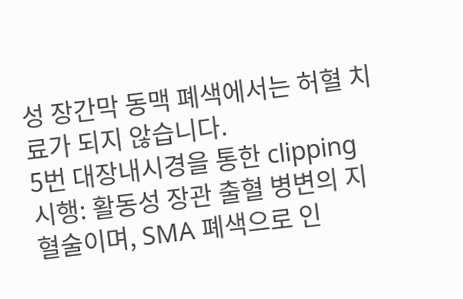성 장간막 동맥 폐색에서는 허혈 치료가 되지 않습니다.
5번 대장내시경을 통한 clipping 시행: 활동성 장관 출혈 병변의 지혈술이며, SMA 폐색으로 인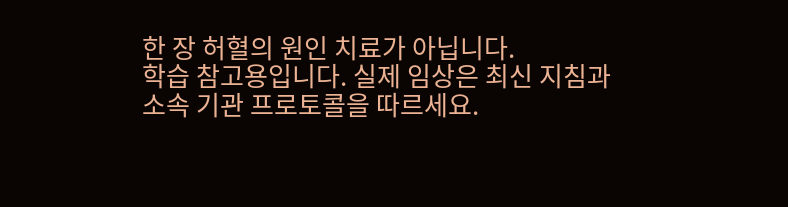한 장 허혈의 원인 치료가 아닙니다.
학습 참고용입니다. 실제 임상은 최신 지침과 소속 기관 프로토콜을 따르세요.